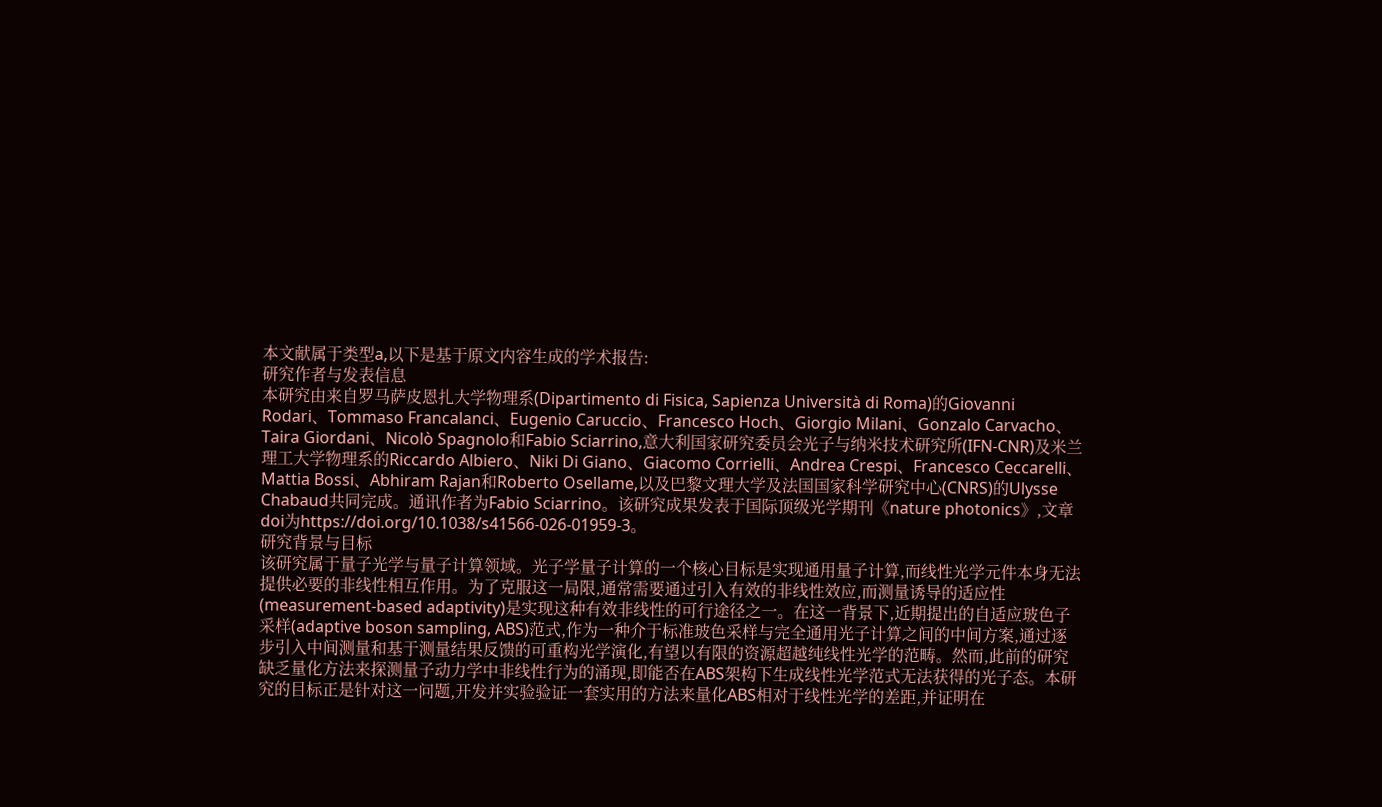本文献属于类型a,以下是基于原文内容生成的学术报告:
研究作者与发表信息
本研究由来自罗马萨皮恩扎大学物理系(Dipartimento di Fisica, Sapienza Università di Roma)的Giovanni Rodari、Tommaso Francalanci、Eugenio Caruccio、Francesco Hoch、Giorgio Milani、Gonzalo Carvacho、Taira Giordani、Nicolò Spagnolo和Fabio Sciarrino,意大利国家研究委员会光子与纳米技术研究所(IFN-CNR)及米兰理工大学物理系的Riccardo Albiero、Niki Di Giano、Giacomo Corrielli、Andrea Crespi、Francesco Ceccarelli、Mattia Bossi、Abhiram Rajan和Roberto Osellame,以及巴黎文理大学及法国国家科学研究中心(CNRS)的Ulysse Chabaud共同完成。通讯作者为Fabio Sciarrino。该研究成果发表于国际顶级光学期刊《nature photonics》,文章doi为https://doi.org/10.1038/s41566-026-01959-3。
研究背景与目标
该研究属于量子光学与量子计算领域。光子学量子计算的一个核心目标是实现通用量子计算,而线性光学元件本身无法提供必要的非线性相互作用。为了克服这一局限,通常需要通过引入有效的非线性效应,而测量诱导的适应性(measurement-based adaptivity)是实现这种有效非线性的可行途径之一。在这一背景下,近期提出的自适应玻色子采样(adaptive boson sampling, ABS)范式,作为一种介于标准玻色采样与完全通用光子计算之间的中间方案,通过逐步引入中间测量和基于测量结果反馈的可重构光学演化,有望以有限的资源超越纯线性光学的范畴。然而,此前的研究缺乏量化方法来探测量子动力学中非线性行为的涌现,即能否在ABS架构下生成线性光学范式无法获得的光子态。本研究的目标正是针对这一问题,开发并实验验证一套实用的方法来量化ABS相对于线性光学的差距,并证明在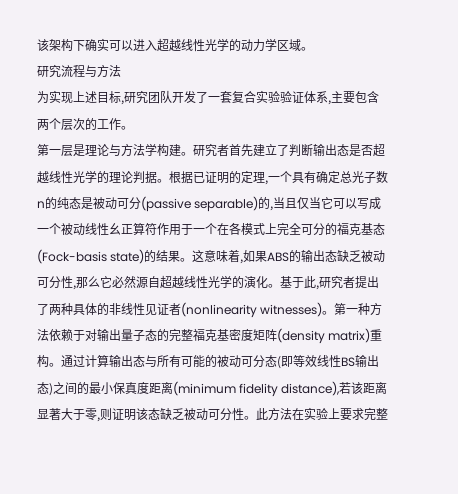该架构下确实可以进入超越线性光学的动力学区域。
研究流程与方法
为实现上述目标,研究团队开发了一套复合实验验证体系,主要包含两个层次的工作。
第一层是理论与方法学构建。研究者首先建立了判断输出态是否超越线性光学的理论判据。根据已证明的定理,一个具有确定总光子数n的纯态是被动可分(passive separable)的,当且仅当它可以写成一个被动线性幺正算符作用于一个在各模式上完全可分的福克基态(Fock-basis state)的结果。这意味着,如果ABS的输出态缺乏被动可分性,那么它必然源自超越线性光学的演化。基于此,研究者提出了两种具体的非线性见证者(nonlinearity witnesses)。第一种方法依赖于对输出量子态的完整福克基密度矩阵(density matrix)重构。通过计算输出态与所有可能的被动可分态(即等效线性BS输出态)之间的最小保真度距离(minimum fidelity distance),若该距离显著大于零,则证明该态缺乏被动可分性。此方法在实验上要求完整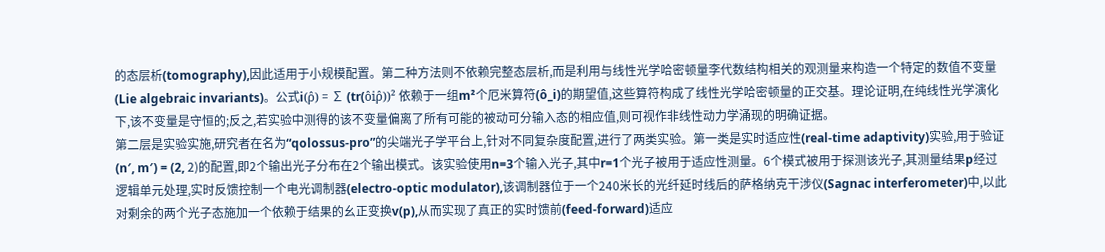的态层析(tomography),因此适用于小规模配置。第二种方法则不依赖完整态层析,而是利用与线性光学哈密顿量李代数结构相关的观测量来构造一个特定的数值不变量(Lie algebraic invariants)。公式i(ρ̂) = ∑ (tr(ôiρ̂))² 依赖于一组m²个厄米算符(ô_i)的期望值,这些算符构成了线性光学哈密顿量的正交基。理论证明,在纯线性光学演化下,该不变量是守恒的;反之,若实验中测得的该不变量偏离了所有可能的被动可分输入态的相应值,则可视作非线性动力学涌现的明确证据。
第二层是实验实施,研究者在名为“qolossus-pro”的尖端光子学平台上,针对不同复杂度配置,进行了两类实验。第一类是实时适应性(real-time adaptivity)实验,用于验证(n′, m′) = (2, 2)的配置,即2个输出光子分布在2个输出模式。该实验使用n=3个输入光子,其中r=1个光子被用于适应性测量。6个模式被用于探测该光子,其测量结果p经过逻辑单元处理,实时反馈控制一个电光调制器(electro-optic modulator),该调制器位于一个240米长的光纤延时线后的萨格纳克干涉仪(Sagnac interferometer)中,以此对剩余的两个光子态施加一个依赖于结果的幺正变换v(p),从而实现了真正的实时馈前(feed-forward)适应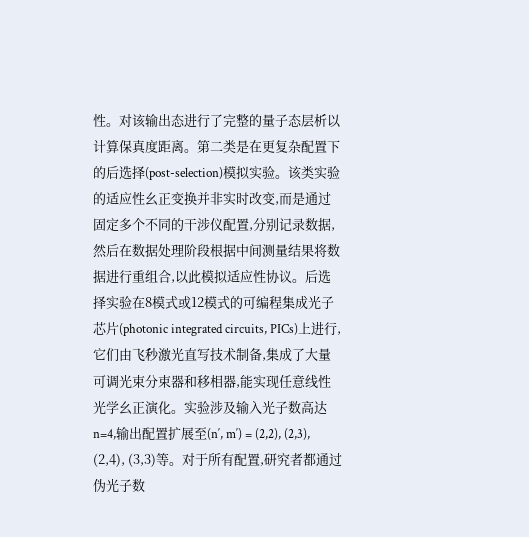性。对该输出态进行了完整的量子态层析以计算保真度距离。第二类是在更复杂配置下的后选择(post-selection)模拟实验。该类实验的适应性幺正变换并非实时改变,而是通过固定多个不同的干涉仪配置,分别记录数据,然后在数据处理阶段根据中间测量结果将数据进行重组合,以此模拟适应性协议。后选择实验在8模式或12模式的可编程集成光子芯片(photonic integrated circuits, PICs)上进行,它们由飞秒激光直写技术制备,集成了大量可调光束分束器和移相器,能实现任意线性光学幺正演化。实验涉及输入光子数高达n=4,输出配置扩展至(n′, m′) = (2,2), (2,3), (2,4), (3,3)等。对于所有配置,研究者都通过伪光子数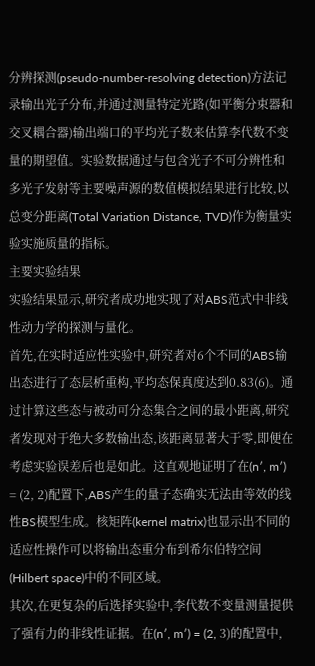分辨探测(pseudo-number-resolving detection)方法记录输出光子分布,并通过测量特定光路(如平衡分束器和交叉耦合器)输出端口的平均光子数来估算李代数不变量的期望值。实验数据通过与包含光子不可分辨性和多光子发射等主要噪声源的数值模拟结果进行比较,以总变分距离(Total Variation Distance, TVD)作为衡量实验实施质量的指标。
主要实验结果
实验结果显示,研究者成功地实现了对ABS范式中非线性动力学的探测与量化。
首先,在实时适应性实验中,研究者对6个不同的ABS输出态进行了态层析重构,平均态保真度达到0.83(6)。通过计算这些态与被动可分态集合之间的最小距离,研究者发现对于绝大多数输出态,该距离显著大于零,即便在考虑实验误差后也是如此。这直观地证明了在(n′, m′) = (2, 2)配置下,ABS产生的量子态确实无法由等效的线性BS模型生成。核矩阵(kernel matrix)也显示出不同的适应性操作可以将输出态重分布到希尔伯特空间(Hilbert space)中的不同区域。
其次,在更复杂的后选择实验中,李代数不变量测量提供了强有力的非线性证据。在(n′, m′) = (2, 3)的配置中,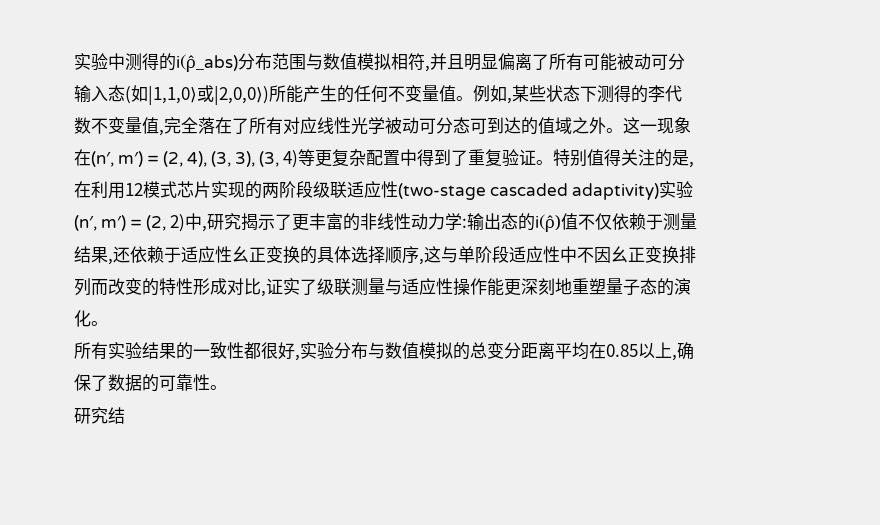实验中测得的i(ρ̂_abs)分布范围与数值模拟相符,并且明显偏离了所有可能被动可分输入态(如|1,1,0⟩或|2,0,0⟩)所能产生的任何不变量值。例如,某些状态下测得的李代数不变量值,完全落在了所有对应线性光学被动可分态可到达的值域之外。这一现象在(n′, m′) = (2, 4), (3, 3), (3, 4)等更复杂配置中得到了重复验证。特别值得关注的是,在利用12模式芯片实现的两阶段级联适应性(two-stage cascaded adaptivity)实验(n′, m′) = (2, 2)中,研究揭示了更丰富的非线性动力学:输出态的i(ρ̂)值不仅依赖于测量结果,还依赖于适应性幺正变换的具体选择顺序,这与单阶段适应性中不因幺正变换排列而改变的特性形成对比,证实了级联测量与适应性操作能更深刻地重塑量子态的演化。
所有实验结果的一致性都很好,实验分布与数值模拟的总变分距离平均在0.85以上,确保了数据的可靠性。
研究结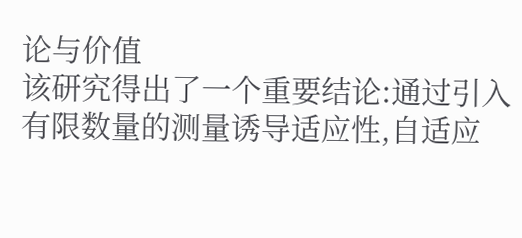论与价值
该研究得出了一个重要结论:通过引入有限数量的测量诱导适应性,自适应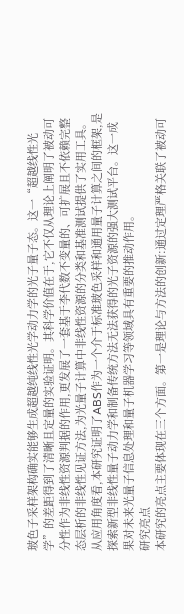玻色子采样架构确实能够生成超越纯线性光学动力学的光子量子态。这一“超越线性光学”的差距得到了清晰且定量的实验证明。其科学价值在于,它不仅从理论上阐明了被动可分性作为非线性资源判据的作用,更发展了一套基于李代数不变量的、可扩展且不依赖完整态层析的非线性见证方法,为光量子计算中非线性资源的分类和基准测试提供了实用工具。从应用角度看,本研究证明了ABS作为一个介于标准玻色采样和通用量子计算之间的框架,是探索新型非线性量子动力学和制备传统方法无法获得的光子资源的强大测试平台。这一成果对未来光量子信息处理和量子机器学习等领域具有重要的推动作用。
研究亮点
本研究的亮点主要体现在三个方面。第一是理论与方法的创新:通过定理严格关联了被动可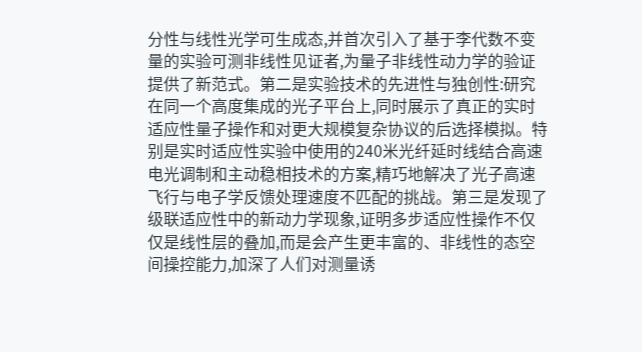分性与线性光学可生成态,并首次引入了基于李代数不变量的实验可测非线性见证者,为量子非线性动力学的验证提供了新范式。第二是实验技术的先进性与独创性:研究在同一个高度集成的光子平台上,同时展示了真正的实时适应性量子操作和对更大规模复杂协议的后选择模拟。特别是实时适应性实验中使用的240米光纤延时线结合高速电光调制和主动稳相技术的方案,精巧地解决了光子高速飞行与电子学反馈处理速度不匹配的挑战。第三是发现了级联适应性中的新动力学现象,证明多步适应性操作不仅仅是线性层的叠加,而是会产生更丰富的、非线性的态空间操控能力,加深了人们对测量诱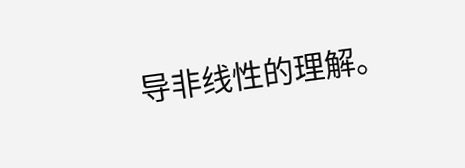导非线性的理解。